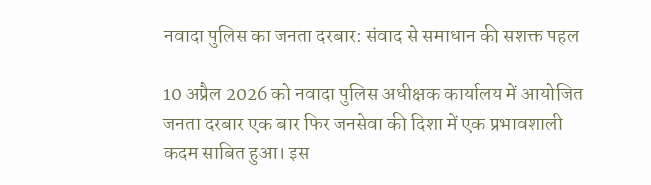नवादा पुलिस का जनता दरबार: संवाद से समाधान की सशक्त पहल

10 अप्रैल 2026 को नवादा पुलिस अधीक्षक कार्यालय में आयोजित जनता दरबार एक बार फिर जनसेवा की दिशा में एक प्रभावशाली कदम साबित हुआ। इस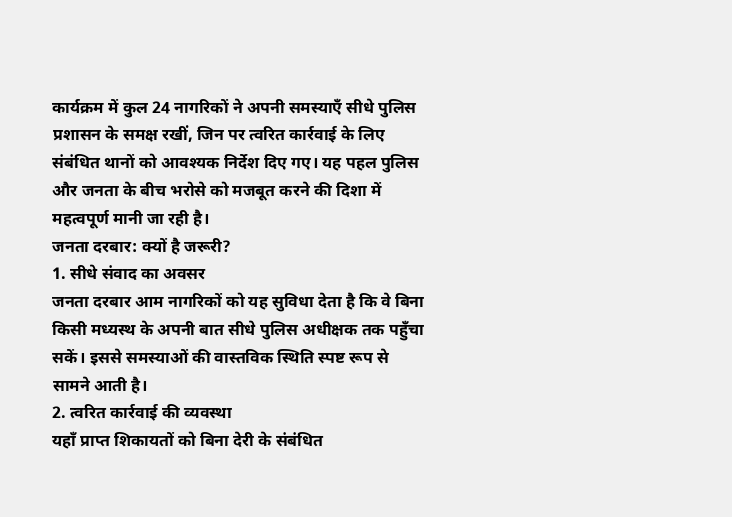कार्यक्रम में कुल 24 नागरिकों ने अपनी समस्याएँ सीधे पुलिस प्रशासन के समक्ष रखीं, जिन पर त्वरित कार्रवाई के लिए संबंधित थानों को आवश्यक निर्देश दिए गए। यह पहल पुलिस और जनता के बीच भरोसे को मजबूत करने की दिशा में महत्वपूर्ण मानी जा रही है।
जनता दरबार: क्यों है जरूरी?
1. सीधे संवाद का अवसर
जनता दरबार आम नागरिकों को यह सुविधा देता है कि वे बिना किसी मध्यस्थ के अपनी बात सीधे पुलिस अधीक्षक तक पहुँचा सकें। इससे समस्याओं की वास्तविक स्थिति स्पष्ट रूप से सामने आती है।
2. त्वरित कार्रवाई की व्यवस्था
यहाँ प्राप्त शिकायतों को बिना देरी के संबंधित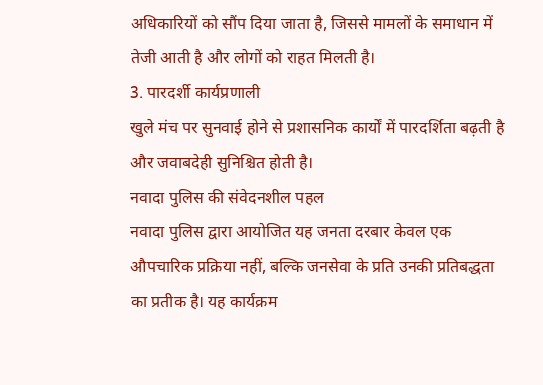अधिकारियों को सौंप दिया जाता है, जिससे मामलों के समाधान में तेजी आती है और लोगों को राहत मिलती है।
3. पारदर्शी कार्यप्रणाली
खुले मंच पर सुनवाई होने से प्रशासनिक कार्यों में पारदर्शिता बढ़ती है और जवाबदेही सुनिश्चित होती है।
नवादा पुलिस की संवेदनशील पहल
नवादा पुलिस द्वारा आयोजित यह जनता दरबार केवल एक औपचारिक प्रक्रिया नहीं, बल्कि जनसेवा के प्रति उनकी प्रतिबद्धता का प्रतीक है। यह कार्यक्रम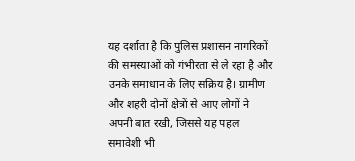यह दर्शाता है कि पुलिस प्रशासन नागरिकों की समस्याओं को गंभीरता से ले रहा है और उनके समाधान के लिए सक्रिय है। ग्रामीण और शहरी दोनों क्षेत्रों से आए लोगों ने अपनी बात रखी, जिससे यह पहल समावेशी भी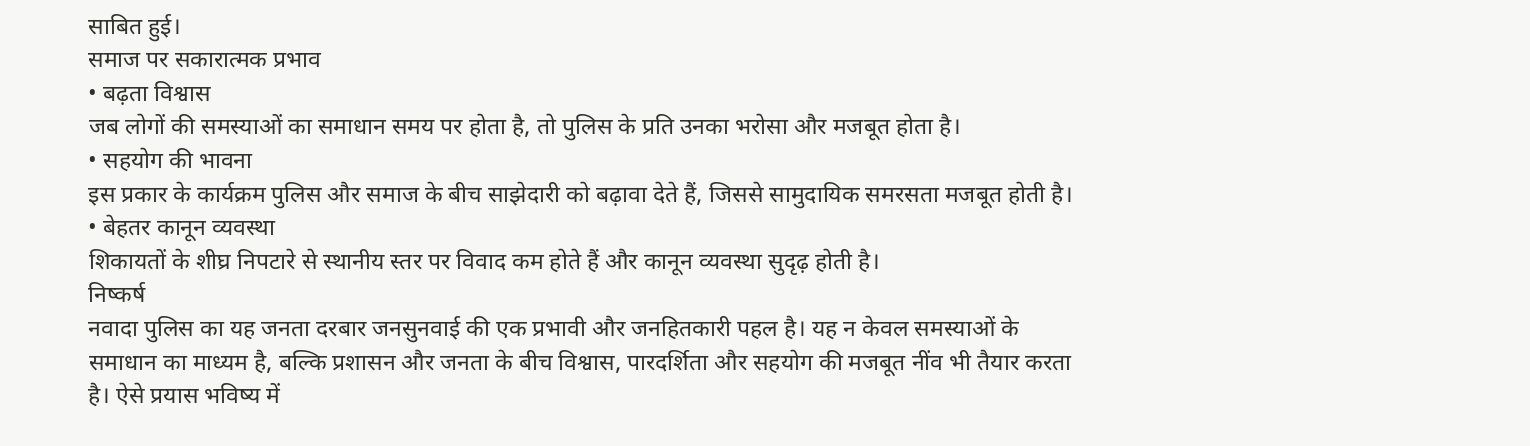साबित हुई।
समाज पर सकारात्मक प्रभाव
• बढ़ता विश्वास
जब लोगों की समस्याओं का समाधान समय पर होता है, तो पुलिस के प्रति उनका भरोसा और मजबूत होता है।
• सहयोग की भावना
इस प्रकार के कार्यक्रम पुलिस और समाज के बीच साझेदारी को बढ़ावा देते हैं, जिससे सामुदायिक समरसता मजबूत होती है।
• बेहतर कानून व्यवस्था
शिकायतों के शीघ्र निपटारे से स्थानीय स्तर पर विवाद कम होते हैं और कानून व्यवस्था सुदृढ़ होती है।
निष्कर्ष
नवादा पुलिस का यह जनता दरबार जनसुनवाई की एक प्रभावी और जनहितकारी पहल है। यह न केवल समस्याओं के समाधान का माध्यम है, बल्कि प्रशासन और जनता के बीच विश्वास, पारदर्शिता और सहयोग की मजबूत नींव भी तैयार करता है। ऐसे प्रयास भविष्य में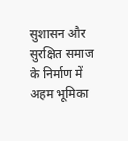सुशासन और सुरक्षित समाज के निर्माण में अहम भूमिका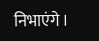निभाएंगे।